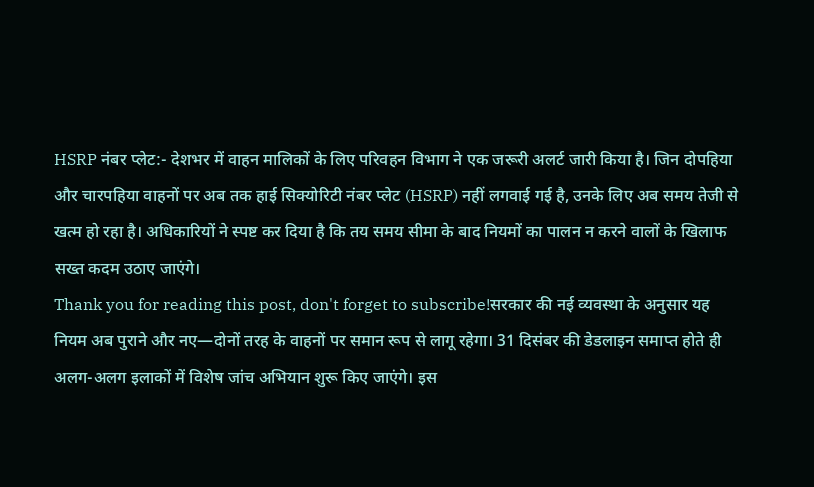HSRP नंबर प्लेट:- देशभर में वाहन मालिकों के लिए परिवहन विभाग ने एक जरूरी अलर्ट जारी किया है। जिन दोपहिया और चारपहिया वाहनों पर अब तक हाई सिक्योरिटी नंबर प्लेट (HSRP) नहीं लगवाई गई है, उनके लिए अब समय तेजी से खत्म हो रहा है। अधिकारियों ने स्पष्ट कर दिया है कि तय समय सीमा के बाद नियमों का पालन न करने वालों के खिलाफ सख्त कदम उठाए जाएंगे।
Thank you for reading this post, don't forget to subscribe!सरकार की नई व्यवस्था के अनुसार यह नियम अब पुराने और नए—दोनों तरह के वाहनों पर समान रूप से लागू रहेगा। 31 दिसंबर की डेडलाइन समाप्त होते ही अलग-अलग इलाकों में विशेष जांच अभियान शुरू किए जाएंगे। इस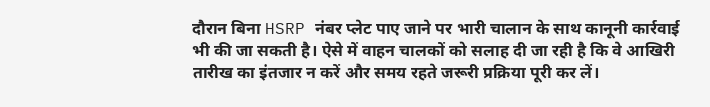दौरान बिना HSRP नंबर प्लेट पाए जाने पर भारी चालान के साथ कानूनी कार्रवाई भी की जा सकती है। ऐसे में वाहन चालकों को सलाह दी जा रही है कि वे आखिरी तारीख का इंतजार न करें और समय रहते जरूरी प्रक्रिया पूरी कर लें।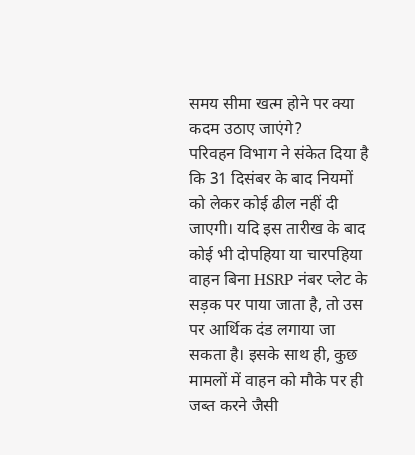समय सीमा खत्म होने पर क्या कदम उठाए जाएंगे?
परिवहन विभाग ने संकेत दिया है कि 31 दिसंबर के बाद नियमों को लेकर कोई ढील नहीं दी जाएगी। यदि इस तारीख के बाद कोई भी दोपहिया या चारपहिया वाहन बिना HSRP नंबर प्लेट के सड़क पर पाया जाता है, तो उस पर आर्थिक दंड लगाया जा सकता है। इसके साथ ही, कुछ मामलों में वाहन को मौके पर ही जब्त करने जैसी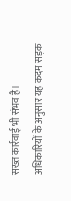सख्त कार्रवाई भी संभव है।
अधिकारियों के अनुसार यह कदम सड़क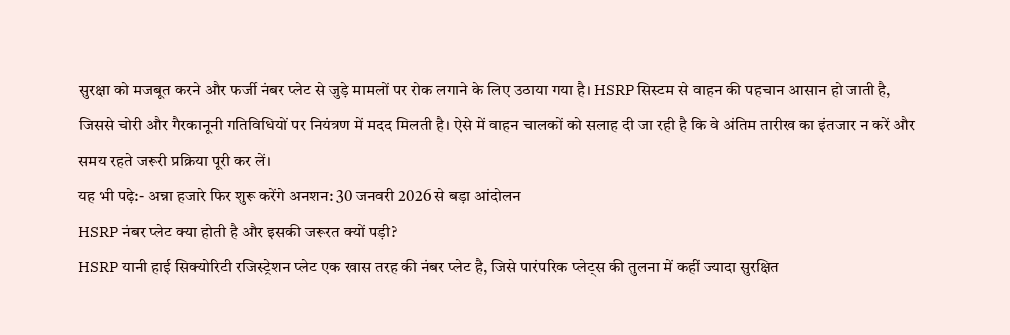सुरक्षा को मजबूत करने और फर्जी नंबर प्लेट से जुड़े मामलों पर रोक लगाने के लिए उठाया गया है। HSRP सिस्टम से वाहन की पहचान आसान हो जाती है, जिससे चोरी और गैरकानूनी गतिविधियों पर नियंत्रण में मदद मिलती है। ऐसे में वाहन चालकों को सलाह दी जा रही है कि वे अंतिम तारीख का इंतजार न करें और समय रहते जरूरी प्रक्रिया पूरी कर लें।
यह भी पढ़े:- अन्ना हजारे फिर शुरू करेंगे अनशन: 30 जनवरी 2026 से बड़ा आंदोलन
HSRP नंबर प्लेट क्या होती है और इसकी जरूरत क्यों पड़ी?
HSRP यानी हाई सिक्योरिटी रजिस्ट्रेशन प्लेट एक खास तरह की नंबर प्लेट है, जिसे पारंपरिक प्लेट्स की तुलना में कहीं ज्यादा सुरक्षित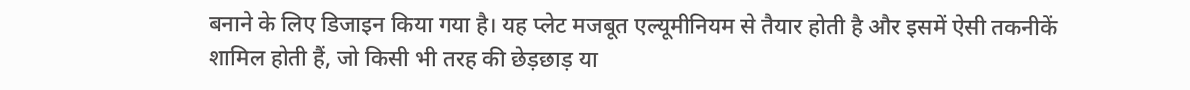बनाने के लिए डिजाइन किया गया है। यह प्लेट मजबूत एल्यूमीनियम से तैयार होती है और इसमें ऐसी तकनीकें शामिल होती हैं, जो किसी भी तरह की छेड़छाड़ या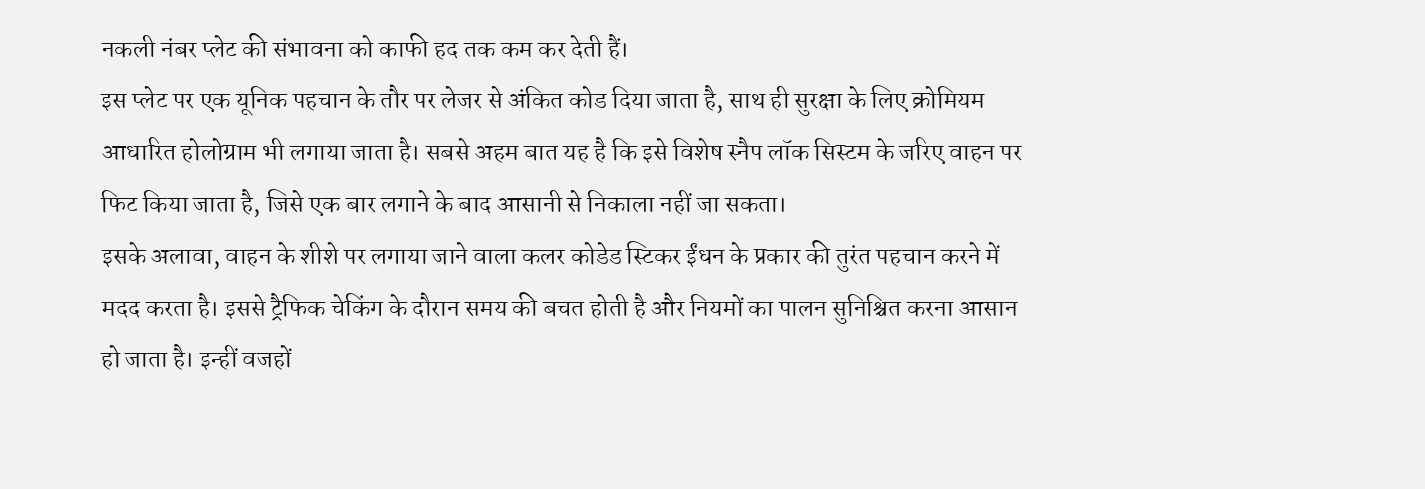नकली नंबर प्लेट की संभावना को काफी हद तक कम कर देती हैं।
इस प्लेट पर एक यूनिक पहचान के तौर पर लेजर से अंकित कोड दिया जाता है, साथ ही सुरक्षा के लिए क्रोमियम आधारित होलोग्राम भी लगाया जाता है। सबसे अहम बात यह है कि इसे विशेष स्नैप लॉक सिस्टम के जरिए वाहन पर फिट किया जाता है, जिसे एक बार लगाने के बाद आसानी से निकाला नहीं जा सकता।
इसके अलावा, वाहन के शीशे पर लगाया जाने वाला कलर कोडेड स्टिकर ईंधन के प्रकार की तुरंत पहचान करने में मदद करता है। इससे ट्रैफिक चेकिंग के दौरान समय की बचत होती है और नियमों का पालन सुनिश्चित करना आसान हो जाता है। इन्हीं वजहों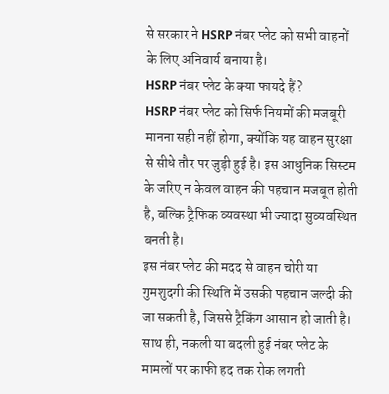से सरकार ने HSRP नंबर प्लेट को सभी वाहनों के लिए अनिवार्य बनाया है।
HSRP नंबर प्लेट के क्या फायदे हैं?
HSRP नंबर प्लेट को सिर्फ नियमों की मजबूरी मानना सही नहीं होगा, क्योंकि यह वाहन सुरक्षा से सीधे तौर पर जुड़ी हुई है। इस आधुनिक सिस्टम के जरिए न केवल वाहन की पहचान मजबूत होती है, बल्कि ट्रैफिक व्यवस्था भी ज्यादा सुव्यवस्थित बनती है।
इस नंबर प्लेट की मदद से वाहन चोरी या गुमशुदगी की स्थिति में उसकी पहचान जल्दी की जा सकती है, जिससे ट्रैकिंग आसान हो जाती है। साथ ही, नकली या बदली हुई नंबर प्लेट के मामलों पर काफी हद तक रोक लगती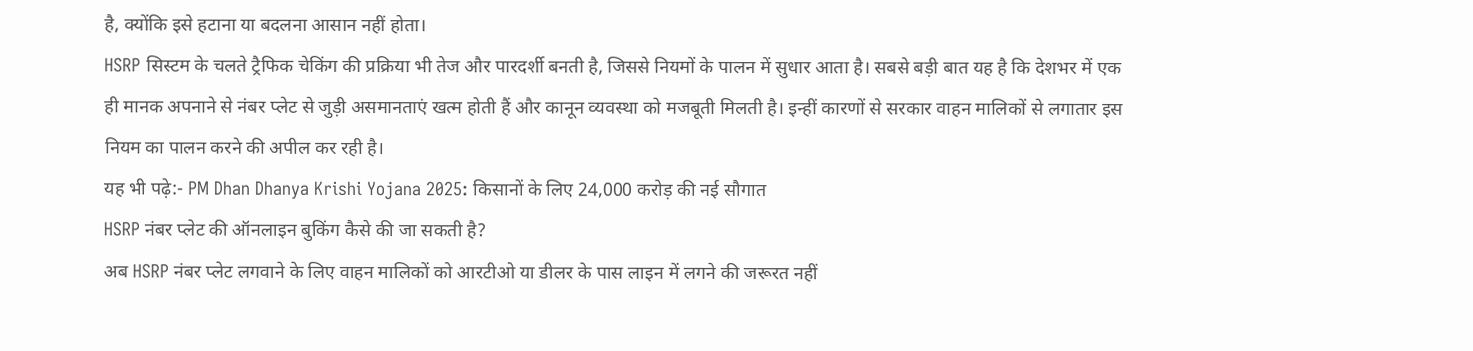है, क्योंकि इसे हटाना या बदलना आसान नहीं होता।
HSRP सिस्टम के चलते ट्रैफिक चेकिंग की प्रक्रिया भी तेज और पारदर्शी बनती है, जिससे नियमों के पालन में सुधार आता है। सबसे बड़ी बात यह है कि देशभर में एक ही मानक अपनाने से नंबर प्लेट से जुड़ी असमानताएं खत्म होती हैं और कानून व्यवस्था को मजबूती मिलती है। इन्हीं कारणों से सरकार वाहन मालिकों से लगातार इस नियम का पालन करने की अपील कर रही है।
यह भी पढ़े:- PM Dhan Dhanya Krishi Yojana 2025: किसानों के लिए 24,000 करोड़ की नई सौगात
HSRP नंबर प्लेट की ऑनलाइन बुकिंग कैसे की जा सकती है?
अब HSRP नंबर प्लेट लगवाने के लिए वाहन मालिकों को आरटीओ या डीलर के पास लाइन में लगने की जरूरत नहीं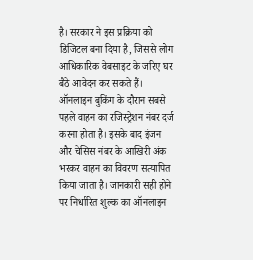है। सरकार ने इस प्रक्रिया को डिजिटल बना दिया है, जिससे लोग आधिकारिक वेबसाइट के जरिए घर बैठे आवेदन कर सकते हैं।
ऑनलाइन बुकिंग के दौरान सबसे पहले वाहन का रजिस्ट्रेशन नंबर दर्ज करना होता है। इसके बाद इंजन और चेसिस नंबर के आखिरी अंक भरकर वाहन का विवरण सत्यापित किया जाता है। जानकारी सही होने पर निर्धारित शुल्क का ऑनलाइन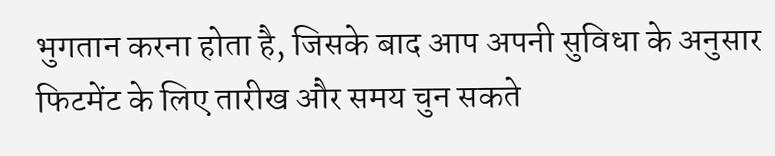भुगतान करना होता है, जिसके बाद आप अपनी सुविधा के अनुसार फिटमेंट के लिए तारीख और समय चुन सकते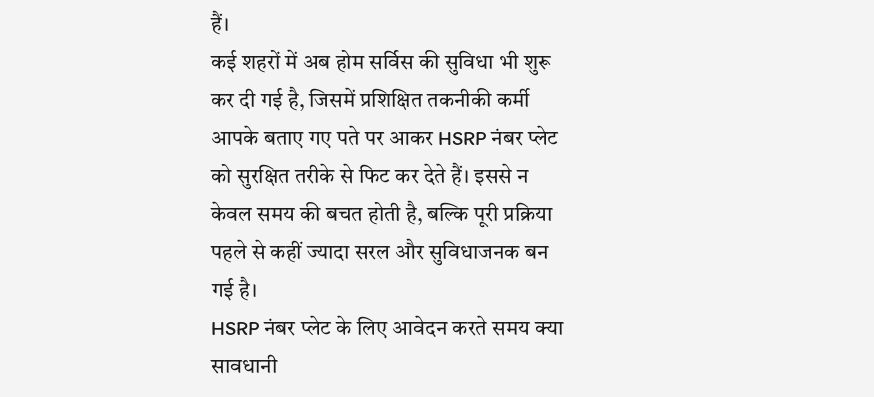हैं।
कई शहरों में अब होम सर्विस की सुविधा भी शुरू कर दी गई है, जिसमें प्रशिक्षित तकनीकी कर्मी आपके बताए गए पते पर आकर HSRP नंबर प्लेट को सुरक्षित तरीके से फिट कर देते हैं। इससे न केवल समय की बचत होती है, बल्कि पूरी प्रक्रिया पहले से कहीं ज्यादा सरल और सुविधाजनक बन गई है।
HSRP नंबर प्लेट के लिए आवेदन करते समय क्या सावधानी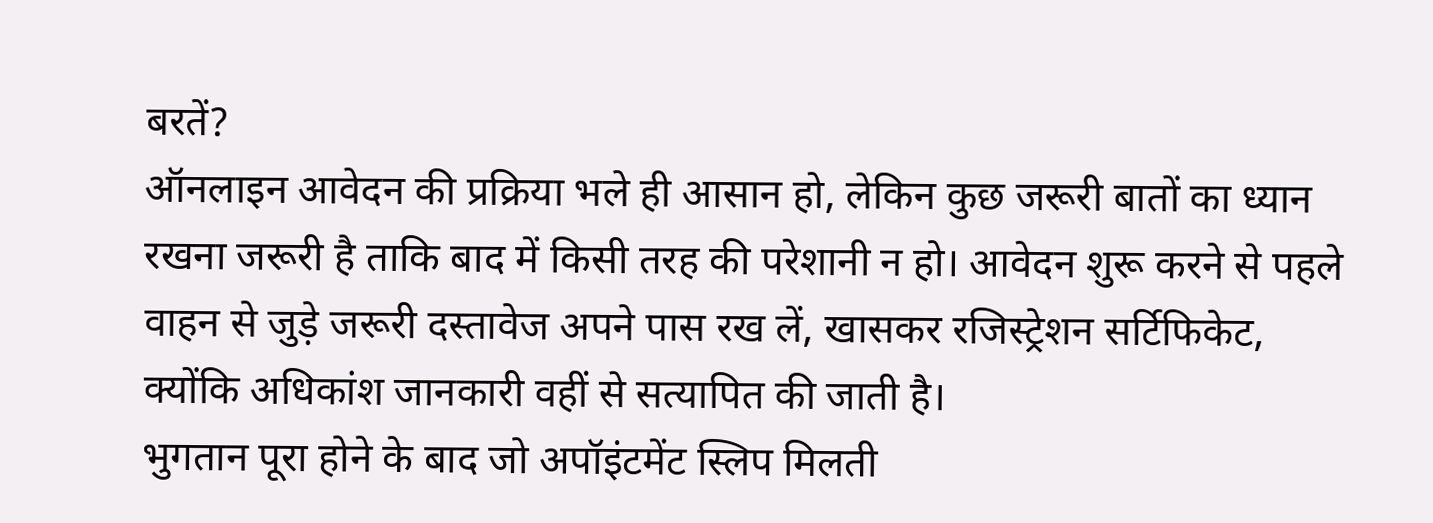बरतें?
ऑनलाइन आवेदन की प्रक्रिया भले ही आसान हो, लेकिन कुछ जरूरी बातों का ध्यान रखना जरूरी है ताकि बाद में किसी तरह की परेशानी न हो। आवेदन शुरू करने से पहले वाहन से जुड़े जरूरी दस्तावेज अपने पास रख लें, खासकर रजिस्ट्रेशन सर्टिफिकेट, क्योंकि अधिकांश जानकारी वहीं से सत्यापित की जाती है।
भुगतान पूरा होने के बाद जो अपॉइंटमेंट स्लिप मिलती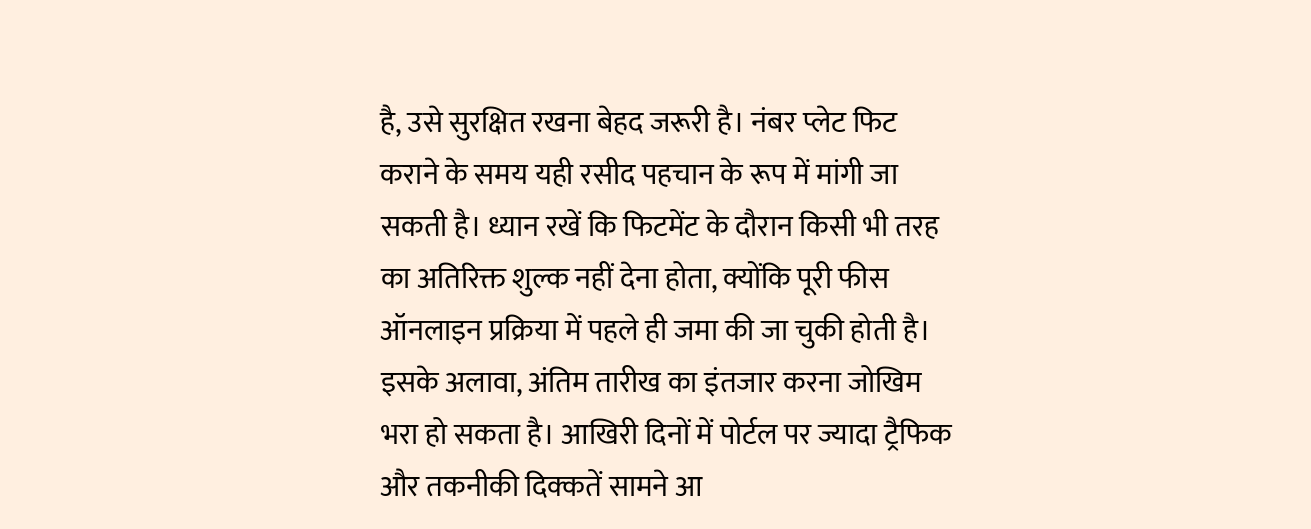है, उसे सुरक्षित रखना बेहद जरूरी है। नंबर प्लेट फिट कराने के समय यही रसीद पहचान के रूप में मांगी जा सकती है। ध्यान रखें कि फिटमेंट के दौरान किसी भी तरह का अतिरिक्त शुल्क नहीं देना होता, क्योंकि पूरी फीस ऑनलाइन प्रक्रिया में पहले ही जमा की जा चुकी होती है।
इसके अलावा, अंतिम तारीख का इंतजार करना जोखिम भरा हो सकता है। आखिरी दिनों में पोर्टल पर ज्यादा ट्रैफिक और तकनीकी दिक्कतें सामने आ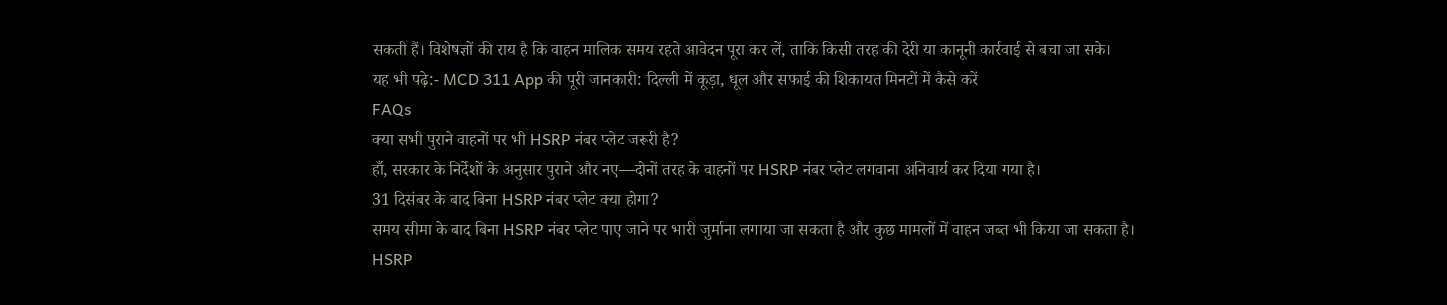सकती हैं। विशेषज्ञों की राय है कि वाहन मालिक समय रहते आवेदन पूरा कर लें, ताकि किसी तरह की देरी या कानूनी कार्रवाई से बचा जा सके।
यह भी पढ़े:- MCD 311 App की पूरी जानकारी: दिल्ली में कूड़ा, धूल और सफाई की शिकायत मिनटों में कैसे करें
FAQs
क्या सभी पुराने वाहनों पर भी HSRP नंबर प्लेट जरूरी है?
हाँ, सरकार के निर्देशों के अनुसार पुराने और नए—दोनों तरह के वाहनों पर HSRP नंबर प्लेट लगवाना अनिवार्य कर दिया गया है।
31 दिसंबर के बाद बिना HSRP नंबर प्लेट क्या होगा?
समय सीमा के बाद बिना HSRP नंबर प्लेट पाए जाने पर भारी जुर्माना लगाया जा सकता है और कुछ मामलों में वाहन जब्त भी किया जा सकता है।
HSRP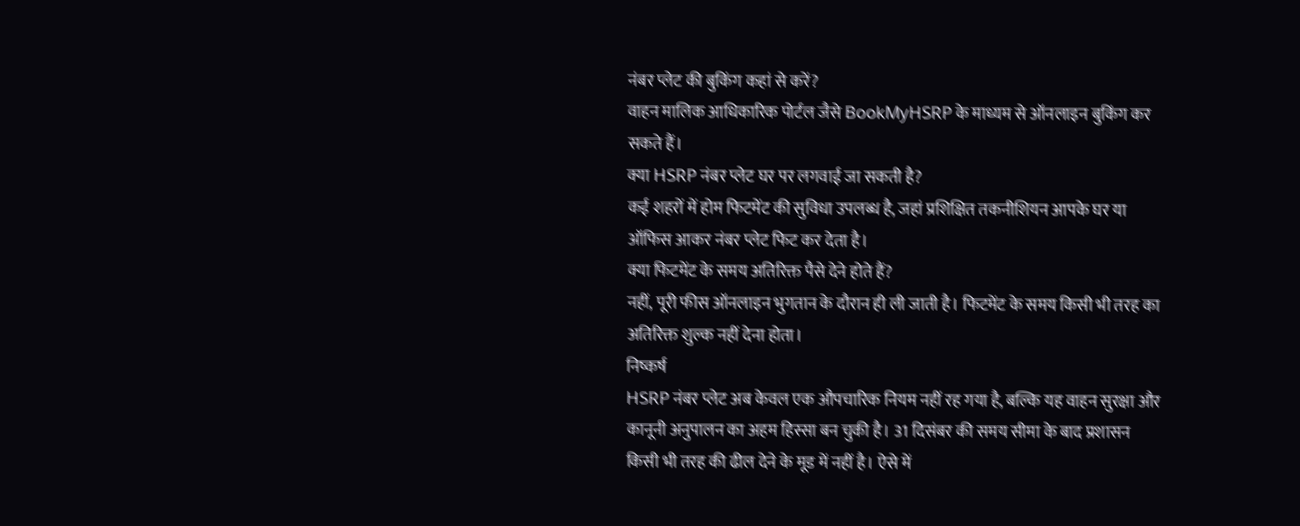नंबर प्लेट की बुकिंग कहां से करें?
वाहन मालिक आधिकारिक पोर्टल जैसे BookMyHSRP के माध्यम से ऑनलाइन बुकिंग कर सकते हैं।
क्या HSRP नंबर प्लेट घर पर लगवाई जा सकती है?
कई शहरों में होम फिटमेंट की सुविधा उपलब्ध है, जहां प्रशिक्षित तकनीशियन आपके घर या ऑफिस आकर नंबर प्लेट फिट कर देता है।
क्या फिटमेंट के समय अतिरिक्त पैसे देने होते हैं?
नहीं, पूरी फीस ऑनलाइन भुगतान के दौरान ही ली जाती है। फिटमेंट के समय किसी भी तरह का अतिरिक्त शुल्क नहीं देना होता।
निष्कर्ष
HSRP नंबर प्लेट अब केवल एक औपचारिक नियम नहीं रह गया है, बल्कि यह वाहन सुरक्षा और कानूनी अनुपालन का अहम हिस्सा बन चुकी है। 31 दिसंबर की समय सीमा के बाद प्रशासन किसी भी तरह की ढील देने के मूड में नहीं है। ऐसे में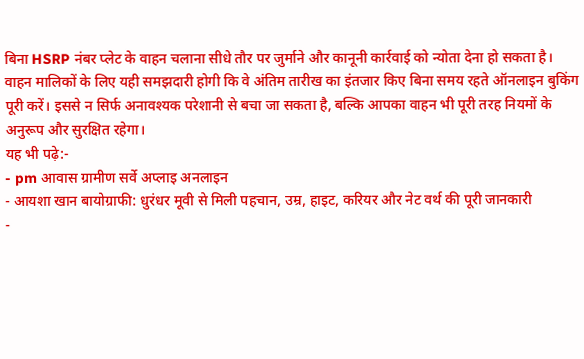बिना HSRP नंबर प्लेट के वाहन चलाना सीधे तौर पर जुर्माने और कानूनी कार्रवाई को न्योता देना हो सकता है।
वाहन मालिकों के लिए यही समझदारी होगी कि वे अंतिम तारीख का इंतजार किए बिना समय रहते ऑनलाइन बुकिंग पूरी करें। इससे न सिर्फ अनावश्यक परेशानी से बचा जा सकता है, बल्कि आपका वाहन भी पूरी तरह नियमों के अनुरूप और सुरक्षित रहेगा।
यह भी पढ़े:-
- pm आवास ग्रामीण सर्वे अप्लाइ अनलाइन
- आयशा खान बायोग्राफी: धुरंधर मूवी से मिली पहचान, उम्र, हाइट, करियर और नेट वर्थ की पूरी जानकारी
-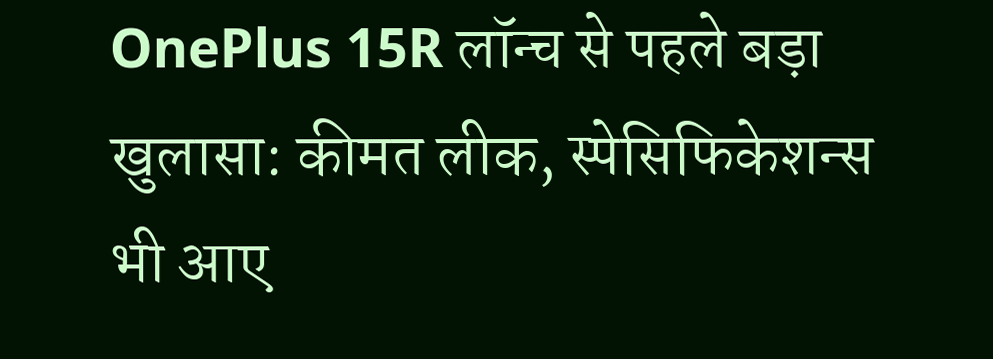OnePlus 15R लॉन्च से पहले बड़ा खुलासा: कीमत लीक, स्पेसिफिकेशन्स भी आए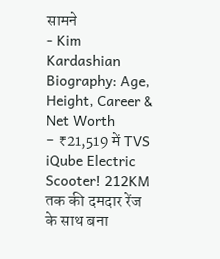सामने
- Kim Kardashian Biography: Age, Height, Career & Net Worth
- ₹21,519 में TVS iQube Electric Scooter! 212KM तक की दमदार रेंज के साथ बना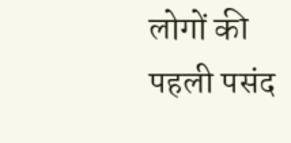लोगों की पहली पसंद